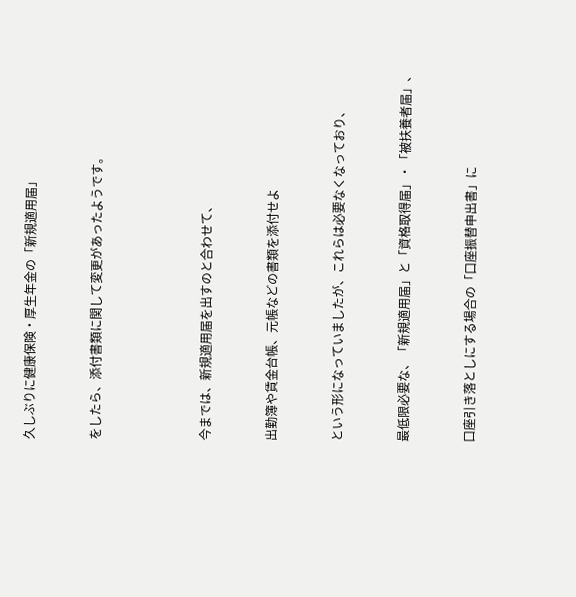久しぶりに健康保険・厚生年金の「新規適用届」


をしたら、添付書類に関して変更があったようです。




今までは、新規適用届を出すのと合わせて、


出勤簿や賃金台帳、元帳などの書類を添付せよ


という形になっていましたが、これらは必要なくなっており、


最低限必要な、「新規適用届」と「資格取得届」・「被扶養者届」、


口座引き落としにする場合の「口座振替申出書」に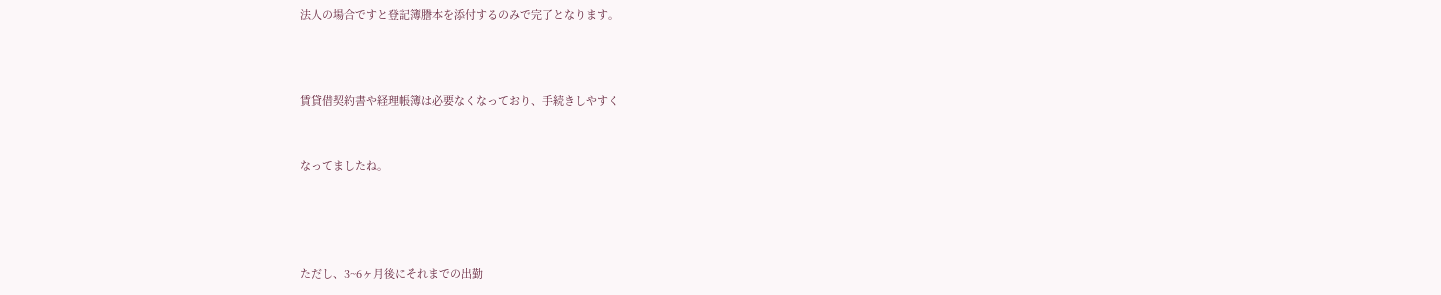法人の場合ですと登記簿謄本を添付するのみで完了となります。



賃貸借契約書や経理帳簿は必要なくなっており、手続きしやすく


なってましたね。




ただし、3~6ヶ月後にそれまでの出勤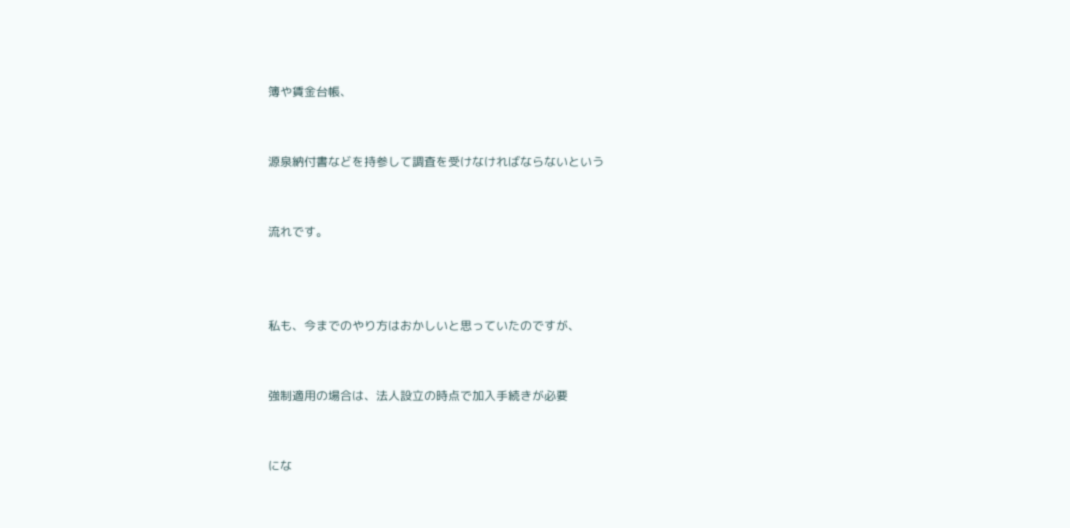簿や賃金台帳、


源泉納付書などを持参して調査を受けなければならないという


流れです。



私も、今までのやり方はおかしいと思っていたのですが、


強制適用の場合は、法人設立の時点で加入手続きが必要


にな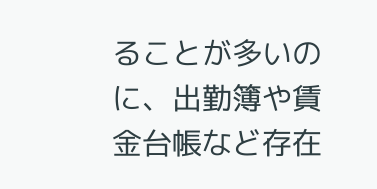ることが多いのに、出勤簿や賃金台帳など存在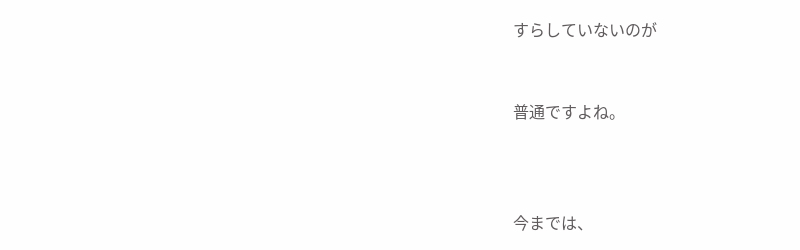すらしていないのが


普通ですよね。



今までは、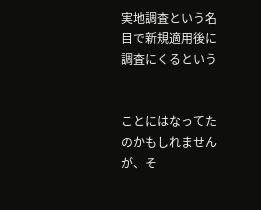実地調査という名目で新規適用後に調査にくるという


ことにはなってたのかもしれませんが、そ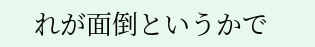れが面倒というかで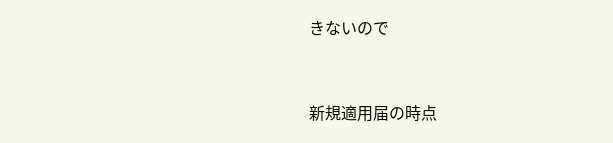きないので


新規適用届の時点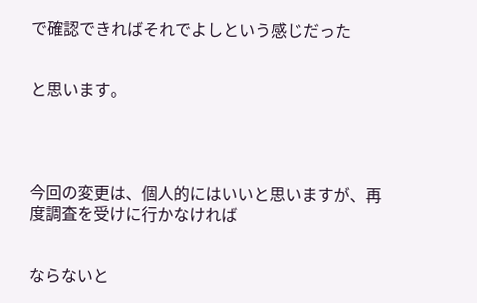で確認できればそれでよしという感じだった


と思います。




今回の変更は、個人的にはいいと思いますが、再度調査を受けに行かなければ


ならないと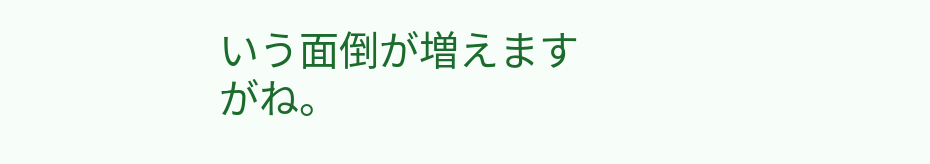いう面倒が増えますがね。